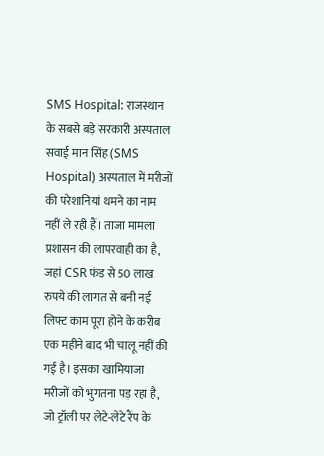SMS Hospital: राजस्थान के सबसे बड़े सरकारी अस्पताल सवाई मान सिंह (SMS Hospital) अस्पताल में मरीजों की परेशानियां थमने का नाम नहीं ले रही हैं। ताजा मामला प्रशासन की लापरवाही का है, जहां CSR फंड से 50 लाख रुपये की लागत से बनी नई लिफ्ट काम पूरा होने के करीब एक महीने बाद भी चालू नहीं की गई है। इसका खामियाजा मरीजों को भुगतना पड़ रहा है, जो ट्रॉली पर लेटे-लेटे रैंप के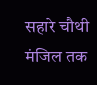सहारे चौथी मंजिल तक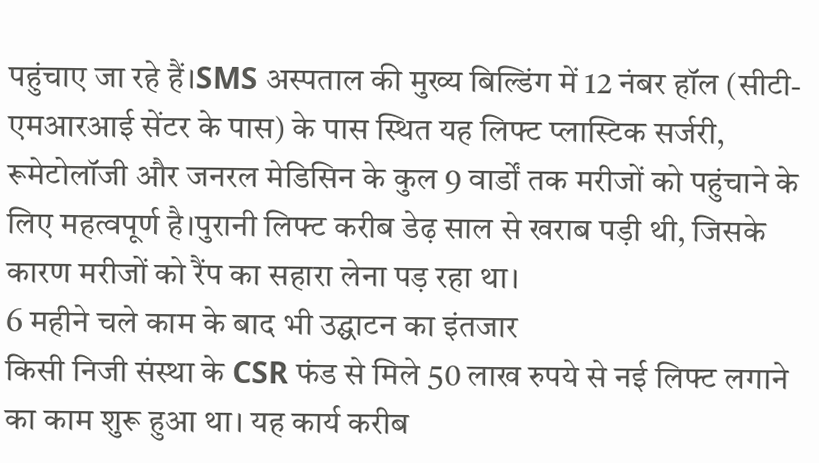पहुंचाए जा रहे हैं।SMS अस्पताल की मुख्य बिल्डिंग में 12 नंबर हॉल (सीटी-एमआरआई सेंटर के पास) के पास स्थित यह लिफ्ट प्लास्टिक सर्जरी, रूमेटोलॉजी और जनरल मेडिसिन के कुल 9 वार्डों तक मरीजों को पहुंचाने के लिए महत्वपूर्ण है।पुरानी लिफ्ट करीब डेढ़ साल से खराब पड़ी थी, जिसके कारण मरीजों को रैंप का सहारा लेना पड़ रहा था।
6 महीने चले काम के बाद भी उद्घाटन का इंतजार
किसी निजी संस्था के CSR फंड से मिले 50 लाख रुपये से नई लिफ्ट लगाने का काम शुरू हुआ था। यह कार्य करीब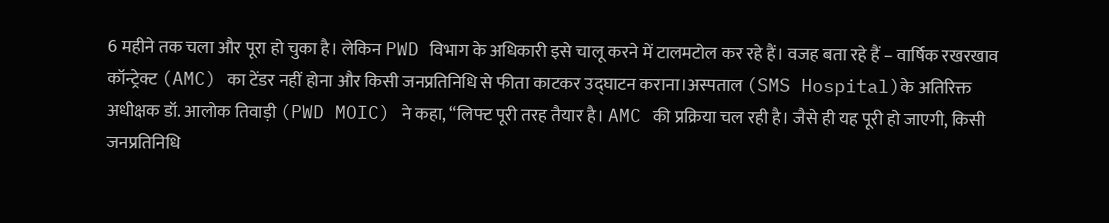6 महीने तक चला और पूरा हो चुका है। लेकिन PWD विभाग के अधिकारी इसे चालू करने में टालमटोल कर रहे हैं। वजह बता रहे हैं – वार्षिक रखरखाव कॉन्ट्रेक्ट (AMC) का टेंडर नहीं होना और किसी जनप्रतिनिधि से फीता काटकर उद्घाटन कराना।अस्पताल (SMS Hospital)के अतिरिक्त अधीक्षक डॉ. आलोक तिवाड़ी (PWD MOIC) ने कहा, “लिफ्ट पूरी तरह तैयार है। AMC की प्रक्रिया चल रही है। जैसे ही यह पूरी हो जाएगी, किसी जनप्रतिनिधि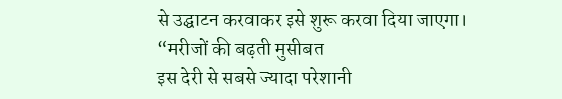से उद्घाटन करवाकर इसे शुरू करवा दिया जाएगा।
“मरीजों की बढ़ती मुसीबत
इस देरी से सबसे ज्यादा परेशानी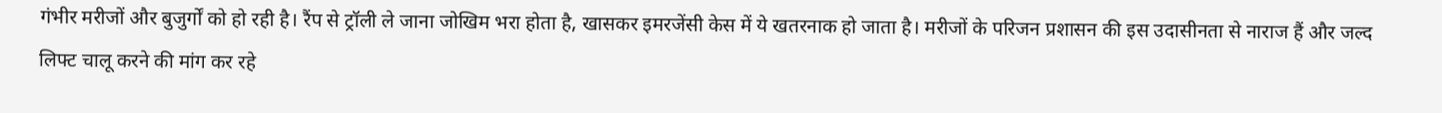गंभीर मरीजों और बुजुर्गों को हो रही है। रैंप से ट्रॉली ले जाना जोखिम भरा होता है, खासकर इमरजेंसी केस में ये खतरनाक हो जाता है। मरीजों के परिजन प्रशासन की इस उदासीनता से नाराज हैं और जल्द लिफ्ट चालू करने की मांग कर रहे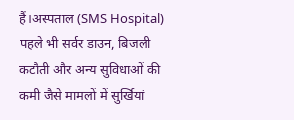हैं।अस्पताल (SMS Hospital) पहले भी सर्वर डाउन, बिजली कटौती और अन्य सुविधाओं की कमी जैसे मामलों में सुर्खियां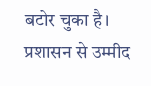बटोर चुका है। प्रशासन से उम्मीद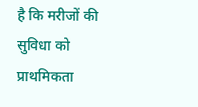है कि मरीजों की सुविधा को प्राथमिकता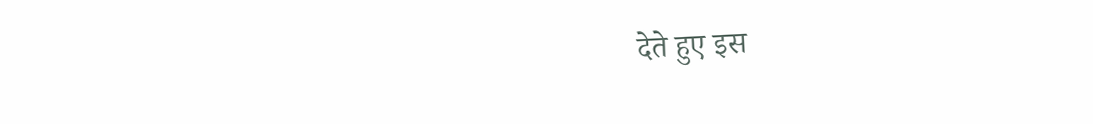देते हुए इस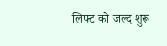लिफ्ट को जल्द शुरू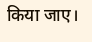किया जाए।